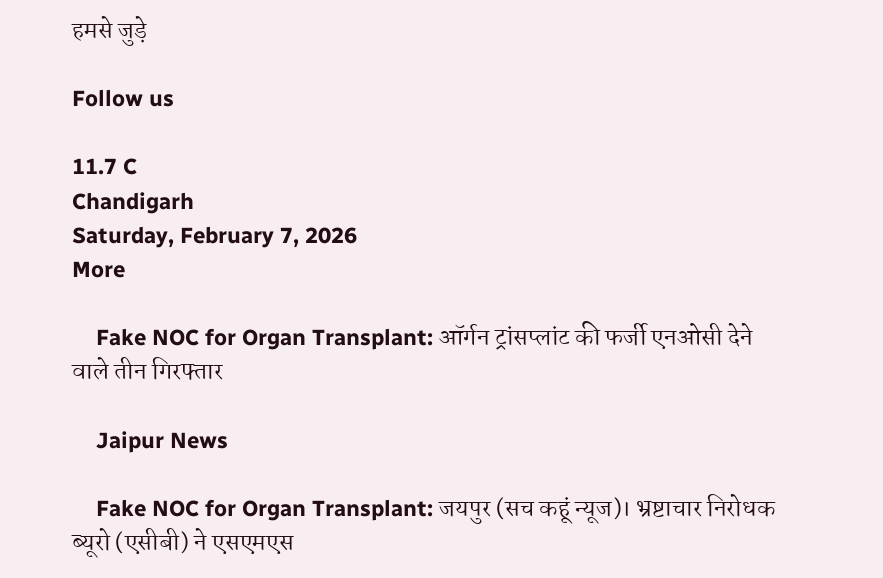हमसे जुड़े

Follow us

11.7 C
Chandigarh
Saturday, February 7, 2026
More

    Fake NOC for Organ Transplant: ऑर्गन ट्रांसप्लांट की फर्जी एनओसी देने वाले तीन गिरफ्तार

    Jaipur News

    Fake NOC for Organ Transplant: जयपुर (सच कहूं न्यूज)। भ्रष्टाचार निरोधक ब्यूरो (एसीबी) ने एसएमएस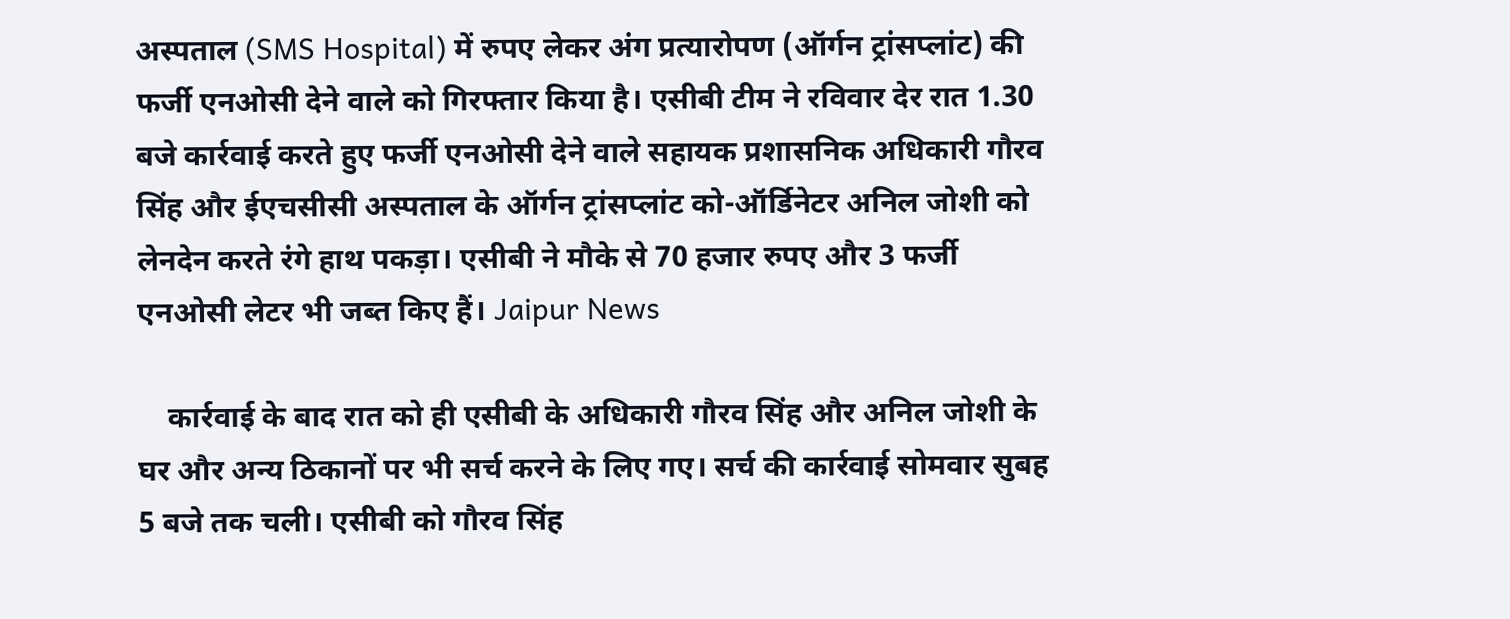अस्पताल (SMS Hospital) में रुपए लेकर अंग प्रत्यारोपण (ऑर्गन ट्रांसप्लांट) की फर्जी एनओसी देने वाले को गिरफ्तार किया है। एसीबी टीम ने रविवार देर रात 1.30 बजे कार्रवाई करते हुए फर्जी एनओसी देने वाले सहायक प्रशासनिक अधिकारी गौरव सिंह और ईएचसीसी अस्पताल के ऑर्गन ट्रांसप्लांट को-ऑर्डिनेटर अनिल जोशी को लेनदेन करते रंगे हाथ पकड़ा। एसीबी ने मौके से 70 हजार रुपए और 3 फर्जी एनओसी लेटर भी जब्त किए हैं। Jaipur News

    कार्रवाई के बाद रात को ही एसीबी के अधिकारी गौरव सिंह और अनिल जोशी के घर और अन्य ठिकानों पर भी सर्च करने के लिए गए। सर्च की कार्रवाई सोमवार सुबह 5 बजे तक चली। एसीबी को गौरव सिंह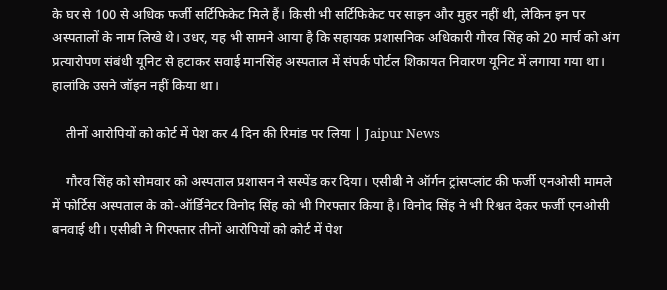के घर से 100 से अधिक फर्जी सर्टिफिकेट मिले हैं। किसी भी सर्टिफिकेट पर साइन और मुहर नहीं थी, लेकिन इन पर अस्पतालों के नाम लिखे थे। उधर, यह भी सामने आया है कि सहायक प्रशासनिक अधिकारी गौरव सिंह को 20 मार्च को अंग प्रत्यारोपण संबंधी यूनिट से हटाकर सवाई मानसिंह अस्पताल में संपर्क पोर्टल शिकायत निवारण यूनिट में लगाया गया था। हालांकि उसने जॉइन नहीं किया था।

    तीनों आरोपियों को कोर्ट में पेश कर 4 दिन की रिमांड पर लिया | Jaipur News

    गौरव सिंह को सोमवार को अस्पताल प्रशासन ने सस्पेंड कर दिया। एसीबी ने ऑर्गन ट्रांसप्लांट की फर्जी एनओसी मामले में फोर्टिस अस्पताल के को-ऑर्डिनेटर विनोद सिंह को भी गिरफ्तार किया है। विनोद सिंह ने भी रिश्वत देकर फर्जी एनओसी बनवाई थी। एसीबी ने गिरफ्तार तीनों आरोपियों को कोर्ट में पेश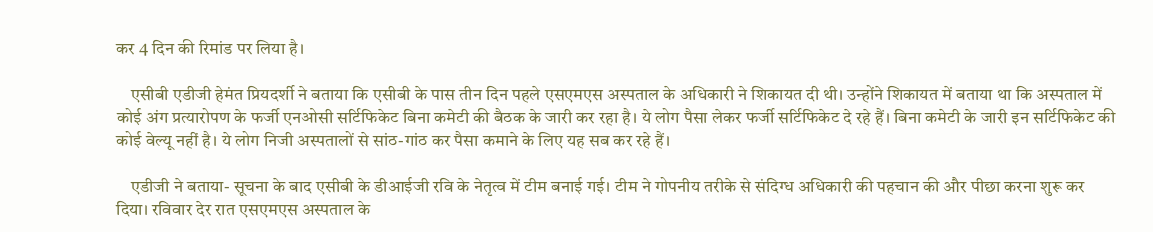कर 4 दिन की रिमांड पर लिया है।

    एसीबी एडीजी हेमंत प्रियदर्शी ने बताया कि एसीबी के पास तीन दिन पहले एसएमएस अस्पताल के अधिकारी ने शिकायत दी थी। उन्होंने शिकायत में बताया था कि अस्पताल में कोई अंग प्रत्यारोपण के फर्जी एनओसी सर्टिफिकेट बिना कमेटी की बैठक के जारी कर रहा है। ये लोग पैसा लेकर फर्जी सर्टिफिकेट दे रहे हैं। बिना कमेटी के जारी इन सर्टिफिकेट की कोई वेल्यू नहीं है। ये लोग निजी अस्पतालों से सांठ-गांठ कर पैसा कमाने के लिए यह सब कर रहे हैं।

    एडीजी ने बताया- सूचना के बाद एसीबी के डीआईजी रवि के नेतृत्व में टीम बनाई गई। टीम ने गोपनीय तरीके से संदिग्ध अधिकारी की पहचान की और पीछा करना शुरू कर दिया। रविवार देर रात एसएमएस अस्पताल के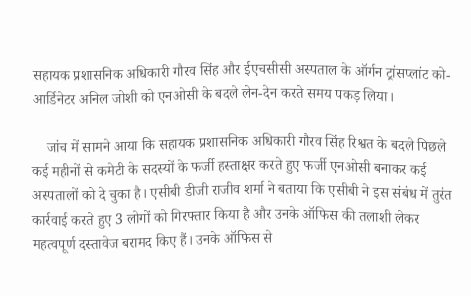सहायक प्रशासनिक अधिकारी गौरव सिंह और ईएचसीसी अस्पताल के ऑर्गन ट्रांसप्लांट को-आर्डिनेटर अनिल जोशी को एनओसी के बदले लेन-देन करते समय पकड़ लिया।

    जांच में सामने आया कि सहायक प्रशासनिक अधिकारी गौरव सिंह रिश्वत के बदले पिछले कई महीनों से कमेटी के सदस्यों के फर्जी हस्ताक्षर करते हुए फर्जी एनओसी बनाकर कई अस्पतालों को दे चुका है। एसीबी डीजी राजीव शर्मा ने बताया कि एसीबी ने इस संबंध में तुरंत कार्रवाई करते हुए 3 लोगों को गिरफ्तार किया है और उनके ऑफिस की तलाशी लेकर महत्वपूर्ण दस्तावेज बरामद किए हैं। उनके ऑफिस से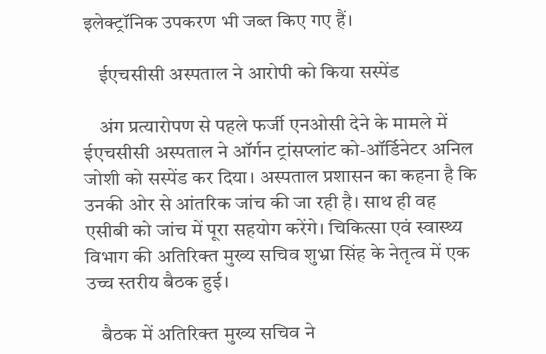इलेक्ट्रॉनिक उपकरण भी जब्त किए गए हैं।

    ईएचसीसी अस्पताल ने आरोपी को किया सस्पेंड

    अंग प्रत्यारोपण से पहले फर्जी एनओसी देने के मामले में ईएचसीसी अस्पताल ने ऑर्गन ट्रांसप्लांट को-ऑर्डिनेटर अनिल जोशी को सस्पेंड कर दिया। अस्पताल प्रशासन का कहना है कि उनकी ओर से आंतरिक जांच की जा रही है। साथ ही वह एसीबी को जांच में पूरा सहयोग करेंगे। चिकित्सा एवं स्वास्थ्य विभाग की अतिरिक्त मुख्य सचिव शुभ्रा सिंह के नेतृत्व में एक उच्च स्तरीय बैठक हुई।

    बैठक में अतिरिक्त मुख्य सचिव ने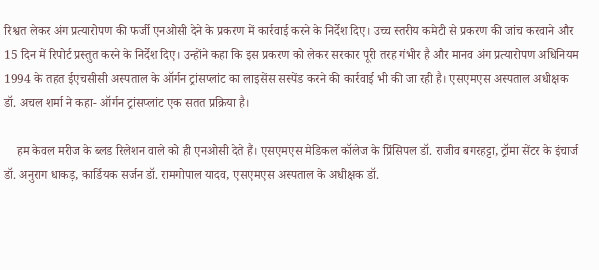रिश्वत लेकर अंग प्रत्यारोपण की फर्जी एनओसी देने के प्रकरण में कार्रवाई करने के निर्देश दिए। उच्च स्तरीय कमेटी से प्रकरण की जांच करवाने और 15 दिन में रिपोर्ट प्रस्तुत करने के निर्देश दिए। उन्होंने कहा कि इस प्रकरण को लेकर सरकार पूरी तरह गंभीर है और मानव अंग प्रत्यारोपण अधिनियम 1994 के तहत ईएचसीसी अस्पताल के ऑर्गन ट्रांसप्लांट का लाइसेंस सस्पेंड करने की कार्रवाई भी की जा रही है। एसएमएस अस्पताल अधीक्षक डॉ. अचल शर्मा ने कहा- ऑर्गन ट्रांसप्लांट एक सतत प्रक्रिया है।

    हम केवल मरीज के ब्लड रिलेशन वाले को ही एनओसी देते हैं। एसएमएस मेडिकल कॉलेज के प्रिंसिपल डॉ. राजीव बगरहट्टा, ट्रॉमा सेंटर के इंचार्ज डॉ. अनुराग धाकड़, कार्डियक सर्जन डॉ. रामगोपाल यादव, एसएमएस अस्पताल के अधीक्षक डॉ.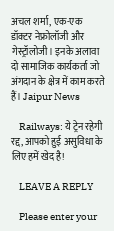अचल शर्मा, एक-एक डॉक्टर नेफ्रोलॉजी और गेस्ट्रॉलोजी। इनके अलावा दो सामाजिक कार्यकर्ता जो अंगदान के क्षेत्र में काम करते हैं। Jaipur News

    Railways: ये ट्रेन रहेगी रद्द, आपको हुई असुविधा के लिए हमें खेद है!

    LEAVE A REPLY

    Please enter your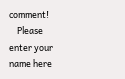comment!
    Please enter your name here